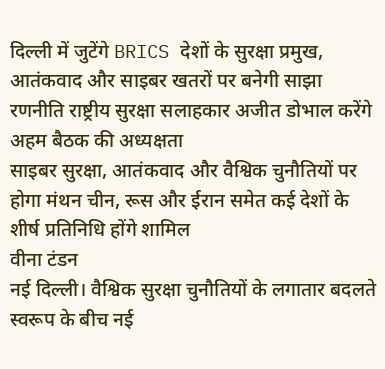दिल्ली में जुटेंगे BRICS देशों के सुरक्षा प्रमुख, आतंकवाद और साइबर खतरों पर बनेगी साझा रणनीति राष्ट्रीय सुरक्षा सलाहकार अजीत डोभाल करेंगे अहम बैठक की अध्यक्षता
साइबर सुरक्षा, आतंकवाद और वैश्विक चुनौतियों पर होगा मंथन चीन, रूस और ईरान समेत कई देशों के शीर्ष प्रतिनिधि होंगे शामिल
वीना टंडन
नई दिल्ली। वैश्विक सुरक्षा चुनौतियों के लगातार बदलते स्वरूप के बीच नई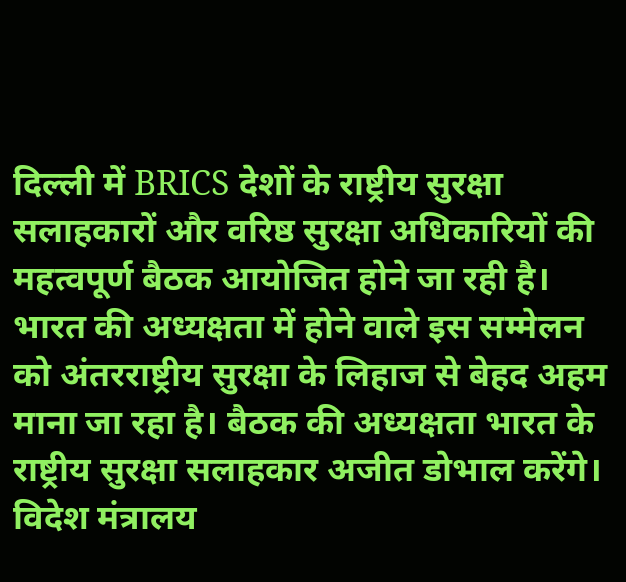दिल्ली में BRICS देशों के राष्ट्रीय सुरक्षा सलाहकारों और वरिष्ठ सुरक्षा अधिकारियों की महत्वपूर्ण बैठक आयोजित होने जा रही है। भारत की अध्यक्षता में होने वाले इस सम्मेलन को अंतरराष्ट्रीय सुरक्षा के लिहाज से बेहद अहम माना जा रहा है। बैठक की अध्यक्षता भारत के राष्ट्रीय सुरक्षा सलाहकार अजीत डोभाल करेंगे।
विदेश मंत्रालय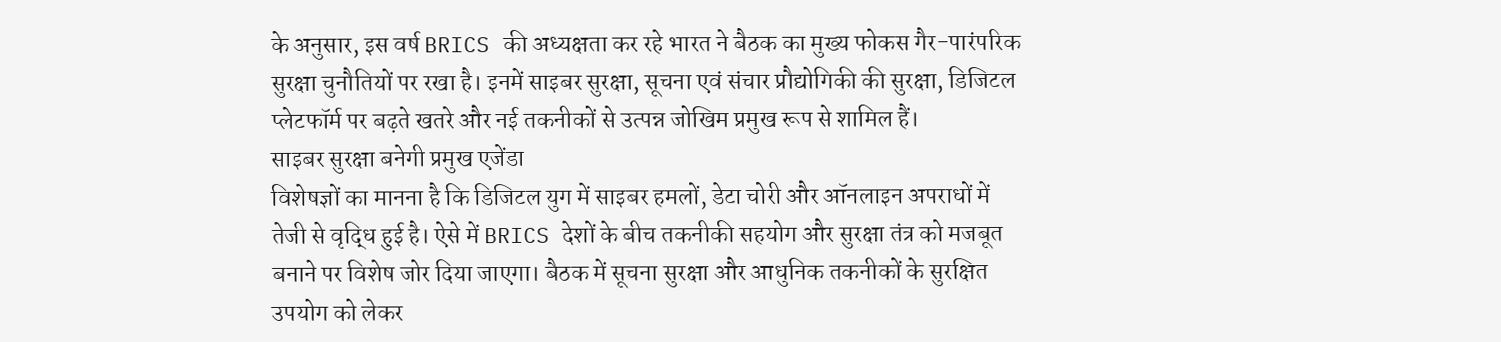के अनुसार, इस वर्ष BRICS की अध्यक्षता कर रहे भारत ने बैठक का मुख्य फोकस गैर-पारंपरिक सुरक्षा चुनौतियों पर रखा है। इनमें साइबर सुरक्षा, सूचना एवं संचार प्रौद्योगिकी की सुरक्षा, डिजिटल प्लेटफॉर्म पर बढ़ते खतरे और नई तकनीकों से उत्पन्न जोखिम प्रमुख रूप से शामिल हैं।
साइबर सुरक्षा बनेगी प्रमुख एजेंडा
विशेषज्ञों का मानना है कि डिजिटल युग में साइबर हमलों, डेटा चोरी और ऑनलाइन अपराधों में तेजी से वृद्धि हुई है। ऐसे में BRICS देशों के बीच तकनीकी सहयोग और सुरक्षा तंत्र को मजबूत बनाने पर विशेष जोर दिया जाएगा। बैठक में सूचना सुरक्षा और आधुनिक तकनीकों के सुरक्षित उपयोग को लेकर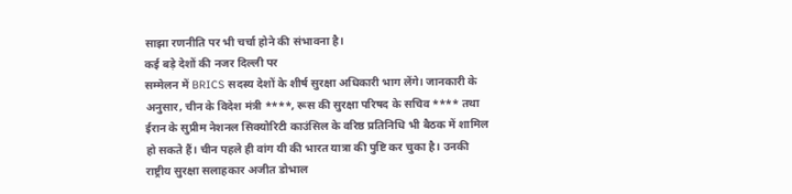साझा रणनीति पर भी चर्चा होने की संभावना है।
कई बड़े देशों की नजर दिल्ली पर
सम्मेलन में BRICS सदस्य देशों के शीर्ष सुरक्षा अधिकारी भाग लेंगे। जानकारी के अनुसार, चीन के विदेश मंत्री ****, रूस की सुरक्षा परिषद के सचिव **** तथा ईरान के सुप्रीम नेशनल सिक्योरिटी काउंसिल के वरिष्ठ प्रतिनिधि भी बैठक में शामिल हो सकते हैं। चीन पहले ही वांग यी की भारत यात्रा की पुष्टि कर चुका है। उनकी राष्ट्रीय सुरक्षा सलाहकार अजीत डोभाल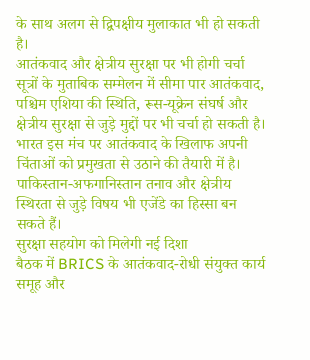के साथ अलग से द्विपक्षीय मुलाकात भी हो सकती है।
आतंकवाद और क्षेत्रीय सुरक्षा पर भी होगी चर्चा
सूत्रों के मुताबिक सम्मेलन में सीमा पार आतंकवाद, पश्चिम एशिया की स्थिति, रूस-यूक्रेन संघर्ष और क्षेत्रीय सुरक्षा से जुड़े मुद्दों पर भी चर्चा हो सकती है। भारत इस मंच पर आतंकवाद के खिलाफ अपनी चिंताओं को प्रमुखता से उठाने की तैयारी में है। पाकिस्तान-अफगानिस्तान तनाव और क्षेत्रीय स्थिरता से जुड़े विषय भी एजेंडे का हिस्सा बन सकते हैं।
सुरक्षा सहयोग को मिलेगी नई दिशा
बैठक में BRICS के आतंकवाद-रोधी संयुक्त कार्य समूह और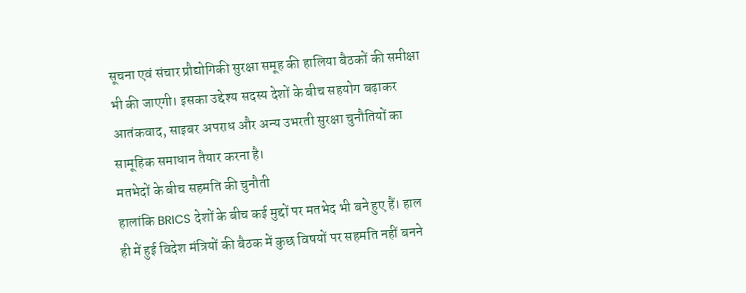सूचना एवं संचार प्रौद्योगिकी सुरक्षा समूह की हालिया बैठकों की समीक्षा भी की जाएगी। इसका उद्देश्य सदस्य देशों के बीच सहयोग बढ़ाकर आतंकवाद, साइबर अपराध और अन्य उभरती सुरक्षा चुनौतियों का सामूहिक समाधान तैयार करना है।
मतभेदों के बीच सहमति की चुनौती
हालांकि BRICS देशों के बीच कई मुद्दों पर मतभेद भी बने हुए हैं। हाल ही में हुई विदेश मंत्रियों की बैठक में कुछ विषयों पर सहमति नहीं बनने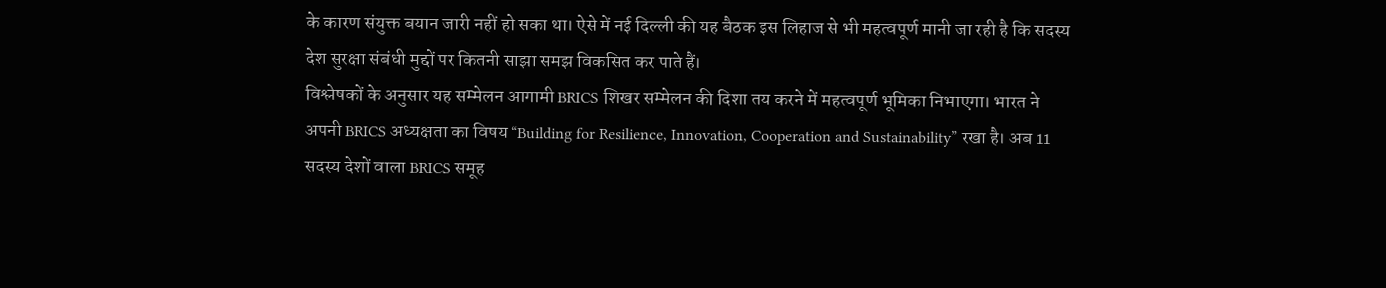के कारण संयुक्त बयान जारी नहीं हो सका था। ऐसे में नई दिल्ली की यह बैठक इस लिहाज से भी महत्वपूर्ण मानी जा रही है कि सदस्य देश सुरक्षा संबंधी मुद्दों पर कितनी साझा समझ विकसित कर पाते हैं।
विश्लेषकों के अनुसार यह सम्मेलन आगामी BRICS शिखर सम्मेलन की दिशा तय करने में महत्वपूर्ण भूमिका निभाएगा। भारत ने अपनी BRICS अध्यक्षता का विषय “Building for Resilience, Innovation, Cooperation and Sustainability” रखा है। अब 11 सदस्य देशों वाला BRICS समूह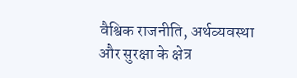वैश्विक राजनीति, अर्थव्यवस्था और सुरक्षा के क्षेत्र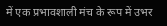में एक प्रभावशाली मंच के रूप में उभर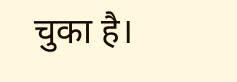चुका है।